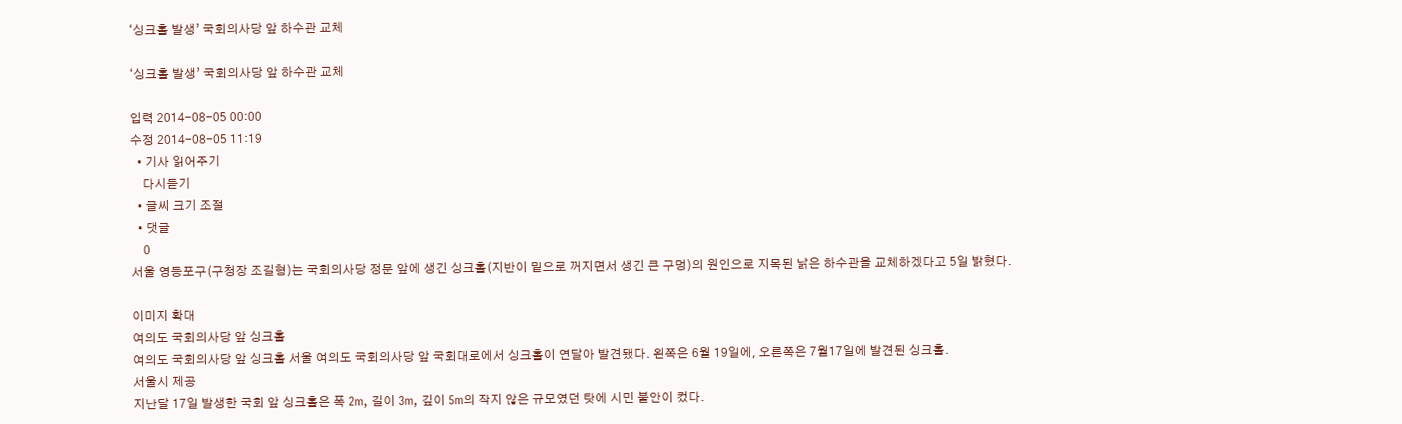‘싱크홀 발생’ 국회의사당 앞 하수관 교체

‘싱크홀 발생’ 국회의사당 앞 하수관 교체

입력 2014-08-05 00:00
수정 2014-08-05 11:19
  • 기사 읽어주기
    다시듣기
  • 글씨 크기 조절
  • 댓글
    0
서울 영등포구(구청장 조길형)는 국회의사당 정문 앞에 생긴 싱크홀(지반이 밑으로 꺼지면서 생긴 큰 구멍)의 원인으로 지목된 낡은 하수관을 교체하겠다고 5일 밝혔다.

이미지 확대
여의도 국회의사당 앞 싱크홀
여의도 국회의사당 앞 싱크홀 서울 여의도 국회의사당 앞 국회대로에서 싱크홀이 연달아 발견됐다. 왼쪽은 6월 19일에, 오른쪽은 7월17일에 발견된 싱크홀.
서울시 제공
지난달 17일 발생한 국회 앞 싱크홀은 폭 2m, 길이 3m, 깊이 5m의 작지 않은 규모였던 탓에 시민 불안이 컸다.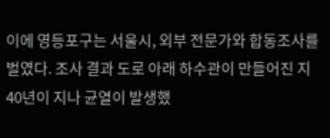이에 영등포구는 서울시, 외부 전문가와 합동조사를 벌였다. 조사 결과 도로 아래 하수관이 만들어진 지 40년이 지나 균열이 발생했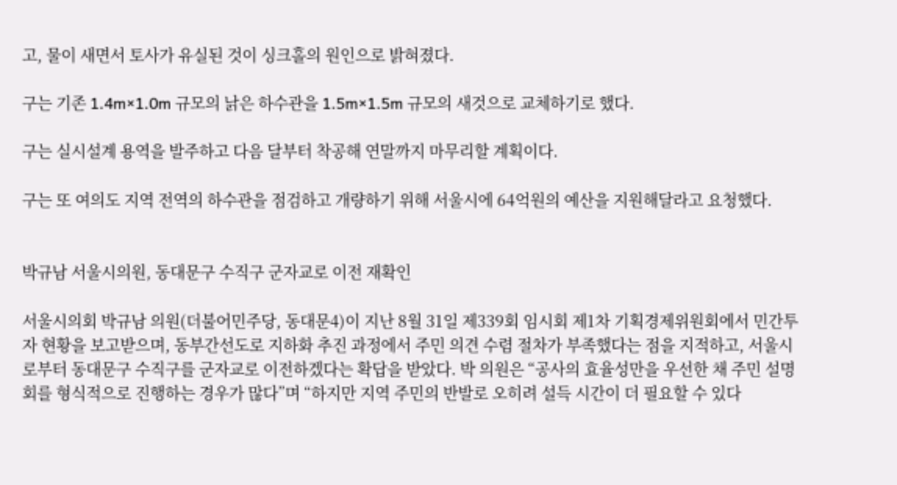고, 물이 새면서 토사가 유실된 것이 싱크홀의 원인으로 밝혀졌다.

구는 기존 1.4m×1.0m 규모의 낡은 하수관을 1.5m×1.5m 규모의 새것으로 교체하기로 했다.

구는 실시설계 용역을 발주하고 다음 달부터 착공해 연말까지 마무리할 계획이다.

구는 또 여의도 지역 전역의 하수관을 점검하고 개량하기 위해 서울시에 64억원의 예산을 지원해달라고 요청했다.


박규남 서울시의원, 동대문구 수직구 군자교로 이전 재확인

서울시의회 박규남 의원(더불어민주당, 동대문4)이 지난 8월 31일 제339회 임시회 제1차 기획경제위원회에서 민간투자 현황을 보고받으며, 동부간선도로 지하화 추진 과정에서 주민 의견 수렴 절차가 부족했다는 점을 지적하고, 서울시로부터 동대문구 수직구를 군자교로 이전하겠다는 확답을 받았다. 박 의원은 “공사의 효율성만을 우선한 채 주민 설명회를 형식적으로 진행하는 경우가 많다”며 “하지만 지역 주민의 반발로 오히려 설득 시간이 더 필요할 수 있다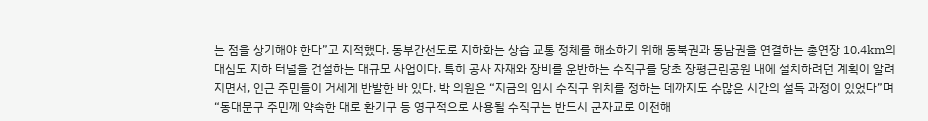는 점을 상기해야 한다”고 지적했다. 동부간선도로 지하화는 상습 교통 정체를 해소하기 위해 동북권과 동남권을 연결하는 총연장 10.4km의 대심도 지하 터널을 건설하는 대규모 사업이다. 특히 공사 자재와 장비를 운반하는 수직구를 당초 장평근린공원 내에 설치하려던 계획이 알려지면서, 인근 주민들이 거세게 반발한 바 있다. 박 의원은 “지금의 임시 수직구 위치를 정하는 데까지도 수많은 시간의 설득 과정이 있었다”며 “동대문구 주민께 약속한 대로 환기구 등 영구적으로 사용될 수직구는 반드시 군자교로 이전해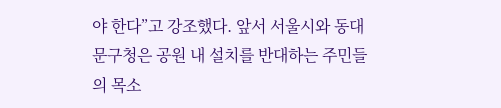야 한다”고 강조했다. 앞서 서울시와 동대문구청은 공원 내 설치를 반대하는 주민들의 목소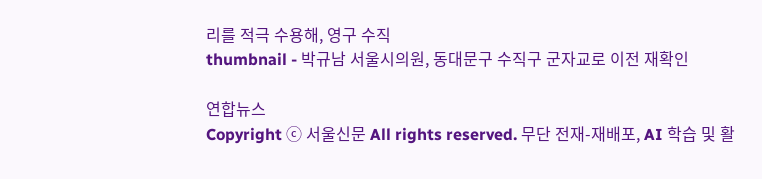리를 적극 수용해, 영구 수직
thumbnail - 박규남 서울시의원, 동대문구 수직구 군자교로 이전 재확인

연합뉴스
Copyright ⓒ 서울신문 All rights reserved. 무단 전재-재배포, AI 학습 및 활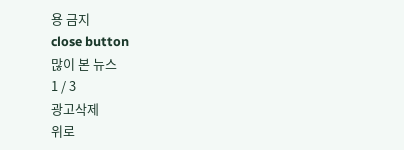용 금지
close button
많이 본 뉴스
1 / 3
광고삭제
위로